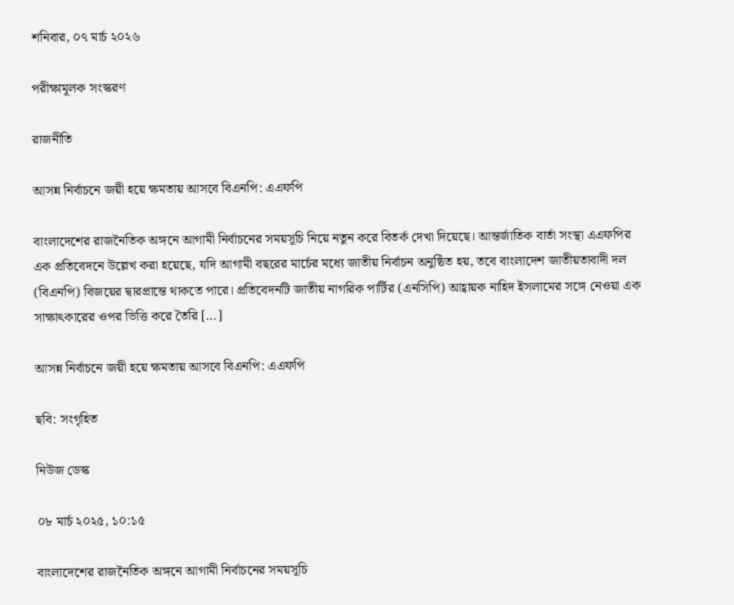শনিবার, ০৭ মার্চ ২০২৬

পরীক্ষামূলক সংস্করণ

রাজনীতি

আসন্ন নির্বাচনে জয়ী হয়ে ক্ষমতায় আসবে বিএনপি: এএফপি

বাংলাদেশের রাজনৈতিক অঙ্গনে আগামী নির্বাচনের সময়সূচি নিয়ে নতুন করে বিতর্ক দেখা দিয়েছে। আন্তর্জাতিক বার্তা সংস্থা এএফপির এক প্রতিবেদনে উল্লেখ করা হয়েছে, যদি আগামী বছরের মার্চের মধ্যে জাতীয় নির্বাচন অনুষ্ঠিত হয়, তবে বাংলাদেশ জাতীয়তাবাদী দল (বিএনপি) বিজয়ের দ্বারপ্রান্তে থাকতে পারে। প্রতিবেদনটি জাতীয় নাগরিক পার্টির (এনসিপি) আহ্বায়ক নাহিদ ইসলামের সঙ্গে নেওয়া এক সাক্ষাৎকারের ওপর ভিত্তি করে তৈরি […]

আসন্ন নির্বাচনে জয়ী হয়ে ক্ষমতায় আসবে বিএনপি: এএফপি

ছবি: সংগৃহিত

নিউজ ডেস্ক

০৮ মার্চ ২০২৫, ১০:১৫

বাংলাদেশের রাজনৈতিক অঙ্গনে আগামী নির্বাচনের সময়সূচি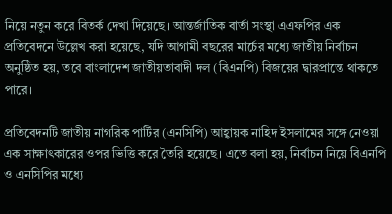নিয়ে নতুন করে বিতর্ক দেখা দিয়েছে। আন্তর্জাতিক বার্তা সংস্থা এএফপির এক প্রতিবেদনে উল্লেখ করা হয়েছে, যদি আগামী বছরের মার্চের মধ্যে জাতীয় নির্বাচন অনুষ্ঠিত হয়, তবে বাংলাদেশ জাতীয়তাবাদী দল (বিএনপি) বিজয়ের দ্বারপ্রান্তে থাকতে পারে।

প্রতিবেদনটি জাতীয় নাগরিক পার্টির (এনসিপি) আহ্বায়ক নাহিদ ইসলামের সঙ্গে নেওয়া এক সাক্ষাৎকারের ওপর ভিত্তি করে তৈরি হয়েছে। এতে বলা হয়, নির্বাচন নিয়ে বিএনপি ও এনসিপির মধ্যে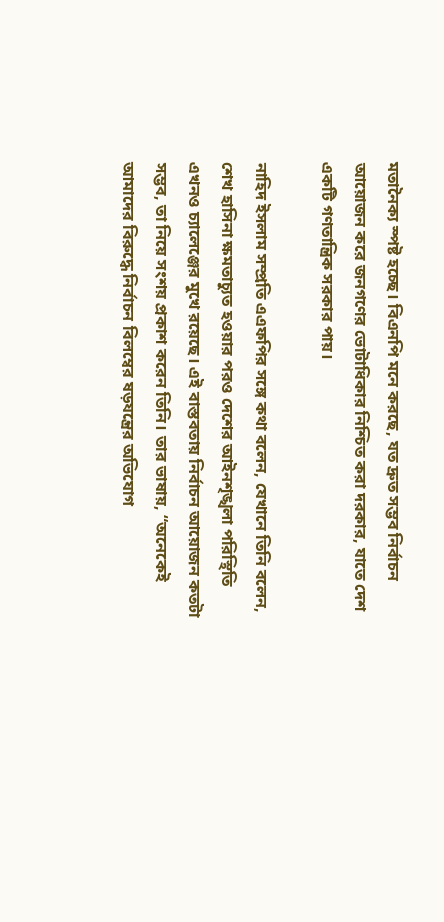মতানৈক্য স্পষ্ট হচ্ছে। বিএনপি মনে করছে, যত দ্রুত সম্ভব নির্বাচন আয়োজন করে জনগণের ভোটাধিকার নিশ্চিত করা দরকার, যাতে দেশ একটি গণতান্ত্রিক সরকার পায়।

নাহিদ ইসলাম সম্প্রতি এএফপির সঙ্গে কথা বলেন, যেখানে তিনি বলেন, শেখ হাসিনা ক্ষমতাচ্যুত হওয়ার পরও দেশের আইনশৃঙ্খলা পরিস্থিতি এখনও চ্যালেঞ্জের মুখে রয়েছে। এই বাস্তবতায় নির্বাচন আয়োজন কতটা সম্ভব, তা নিয়ে সংশয় প্রকাশ করেন তিনি। তার ভাষায়, “অনেকেই আমাদের বিরুদ্ধে নির্বাচন বিলম্বের ষড়যন্ত্রের অভিযোগ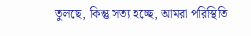তুলছে, কিন্তু সত্য হচ্ছে, আমরা পরিস্থিতি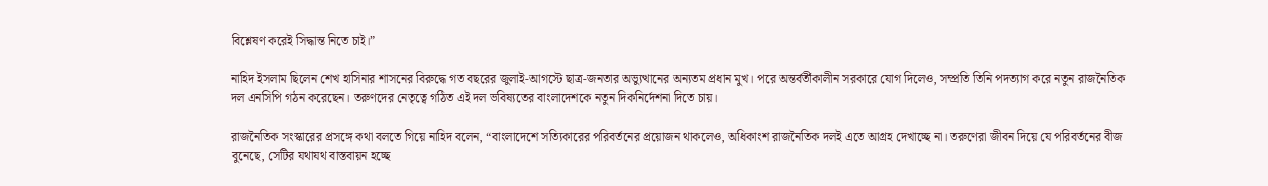বিশ্লেষণ করেই সিদ্ধান্ত নিতে চাই।”

নাহিদ ইসলাম ছিলেন শেখ হাসিনার শাসনের বিরুদ্ধে গত বছরের জুলাই-আগস্টে ছাত্র-জনতার অভ্যুত্থানের অন্যতম প্রধান মুখ। পরে অন্তর্বর্তীকালীন সরকারে যোগ দিলেও, সম্প্রতি তিনি পদত্যাগ করে নতুন রাজনৈতিক দল এনসিপি গঠন করেছেন। তরুণদের নেতৃত্বে গঠিত এই দল ভবিষ্যতের বাংলাদেশকে নতুন দিকনির্দেশনা দিতে চায়।

রাজনৈতিক সংস্কারের প্রসঙ্গে কথা বলতে গিয়ে নাহিদ বলেন, “বাংলাদেশে সত্যিকারের পরিবর্তনের প্রয়োজন থাকলেও, অধিকাংশ রাজনৈতিক দলই এতে আগ্রহ দেখাচ্ছে না। তরুণেরা জীবন দিয়ে যে পরিবর্তনের বীজ বুনেছে, সেটির যথাযথ বাস্তবায়ন হচ্ছে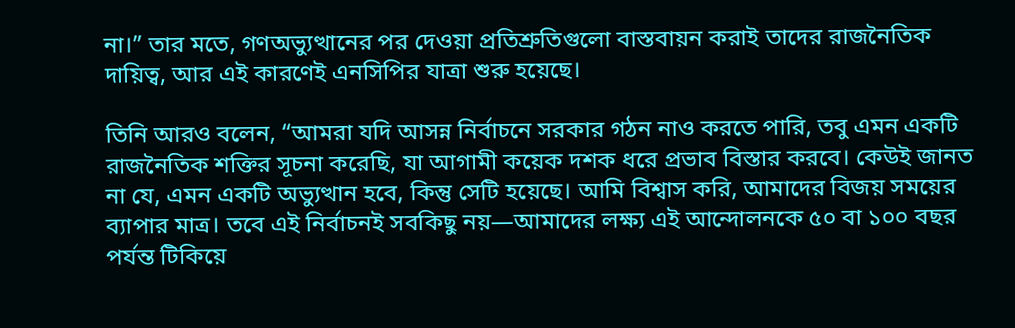না।” তার মতে, গণঅভ্যুত্থানের পর দেওয়া প্রতিশ্রুতিগুলো বাস্তবায়ন করাই তাদের রাজনৈতিক দায়িত্ব, আর এই কারণেই এনসিপির যাত্রা শুরু হয়েছে।

তিনি আরও বলেন, “আমরা যদি আসন্ন নির্বাচনে সরকার গঠন নাও করতে পারি, তবু এমন একটি রাজনৈতিক শক্তির সূচনা করেছি, যা আগামী কয়েক দশক ধরে প্রভাব বিস্তার করবে। কেউই জানত না যে, এমন একটি অভ্যুত্থান হবে, কিন্তু সেটি হয়েছে। আমি বিশ্বাস করি, আমাদের বিজয় সময়ের ব্যাপার মাত্র। তবে এই নির্বাচনই সবকিছু নয়—আমাদের লক্ষ্য এই আন্দোলনকে ৫০ বা ১০০ বছর পর্যন্ত টিকিয়ে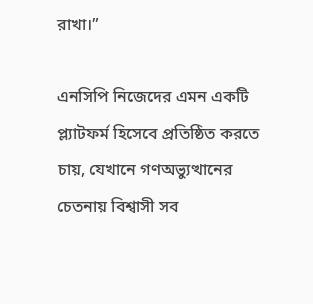রাখা।”

এনসিপি নিজেদের এমন একটি প্ল্যাটফর্ম হিসেবে প্রতিষ্ঠিত করতে চায়, যেখানে গণঅভ্যুত্থানের চেতনায় বিশ্বাসী সব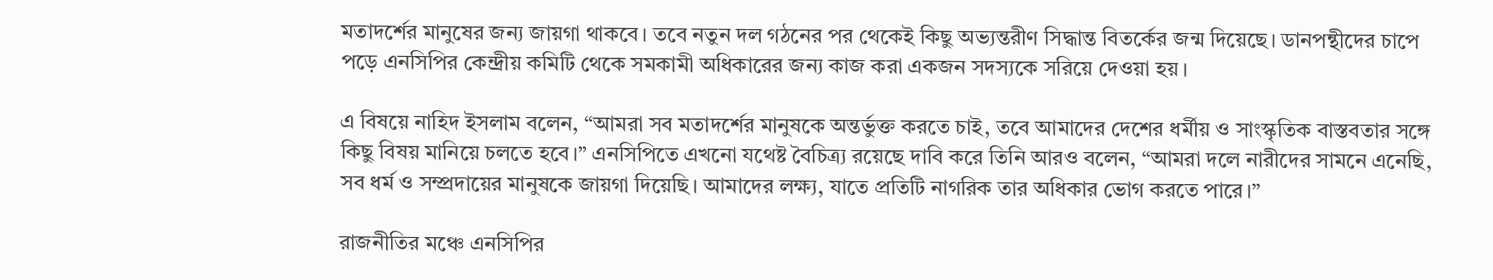মতাদর্শের মানুষের জন্য জায়গা থাকবে। তবে নতুন দল গঠনের পর থেকেই কিছু অভ্যন্তরীণ সিদ্ধান্ত বিতর্কের জন্ম দিয়েছে। ডানপন্থীদের চাপে পড়ে এনসিপির কেন্দ্রীয় কমিটি থেকে সমকামী অধিকারের জন্য কাজ করা একজন সদস্যকে সরিয়ে দেওয়া হয়।

এ বিষয়ে নাহিদ ইসলাম বলেন, “আমরা সব মতাদর্শের মানুষকে অন্তর্ভুক্ত করতে চাই, তবে আমাদের দেশের ধর্মীয় ও সাংস্কৃতিক বাস্তবতার সঙ্গে কিছু বিষয় মানিয়ে চলতে হবে।” এনসিপিতে এখনো যথেষ্ট বৈচিত্র্য রয়েছে দাবি করে তিনি আরও বলেন, “আমরা দলে নারীদের সামনে এনেছি, সব ধর্ম ও সম্প্রদায়ের মানুষকে জায়গা দিয়েছি। আমাদের লক্ষ্য, যাতে প্রতিটি নাগরিক তার অধিকার ভোগ করতে পারে।”

রাজনীতির মঞ্চে এনসিপির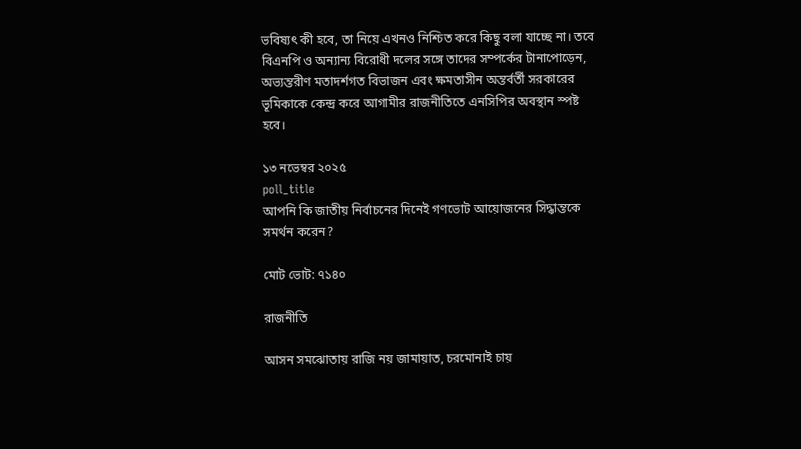ভবিষ্যৎ কী হবে, তা নিয়ে এখনও নিশ্চিত করে কিছু বলা যাচ্ছে না। তবে বিএনপি ও অন্যান্য বিরোধী দলের সঙ্গে তাদের সম্পর্কের টানাপোড়েন, অভ্যন্তরীণ মতাদর্শগত বিভাজন এবং ক্ষমতাসীন অন্তর্বর্তী সরকারের ভূমিকাকে কেন্দ্র করে আগামীর রাজনীতিতে এনসিপির অবস্থান স্পষ্ট হবে।

১৩ নভেম্বর ২০২৫
poll_title
আপনি কি জাতীয় নির্বাচনের দিনেই গণভোট আয়োজনের সিদ্ধান্তকে সমর্থন করেন?

মোট ভোট: ৭১৪০

রাজনীতি

আসন সমঝোতায় রাজি নয় জামায়াত, চরমোনাই চায়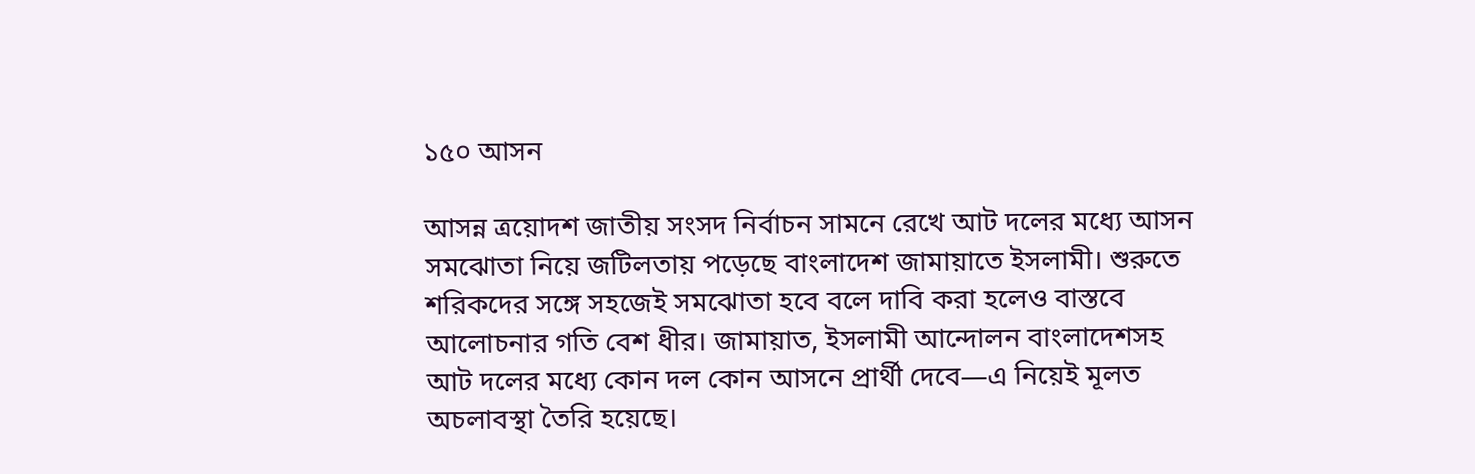১৫০ আসন

আসন্ন ত্রয়োদশ জাতীয় সংসদ নির্বাচন সামনে রেখে আট দলের মধ্যে আসন সমঝোতা নিয়ে জটিলতায় পড়েছে বাংলাদেশ জামায়াতে ইসলামী। শুরুতে শরিকদের সঙ্গে সহজেই সমঝোতা হবে বলে দাবি করা হলেও বাস্তবে আলোচনার গতি বেশ ধীর। জামায়াত, ইসলামী আন্দোলন বাংলাদেশসহ আট দলের মধ্যে কোন দল কোন আসনে প্রার্থী দেবে—এ নিয়েই মূলত অচলাবস্থা তৈরি হয়েছে।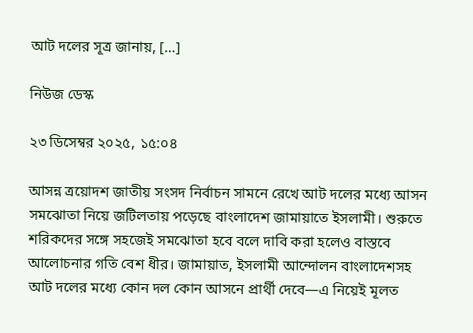আট দলের সূত্র জানায়, […]

নিউজ ডেস্ক

২৩ ডিসেম্বর ২০২৫, ১৫:০৪

আসন্ন ত্রয়োদশ জাতীয় সংসদ নির্বাচন সামনে রেখে আট দলের মধ্যে আসন সমঝোতা নিয়ে জটিলতায় পড়েছে বাংলাদেশ জামায়াতে ইসলামী। শুরুতে শরিকদের সঙ্গে সহজেই সমঝোতা হবে বলে দাবি করা হলেও বাস্তবে আলোচনার গতি বেশ ধীর। জামায়াত, ইসলামী আন্দোলন বাংলাদেশসহ আট দলের মধ্যে কোন দল কোন আসনে প্রার্থী দেবে—এ নিয়েই মূলত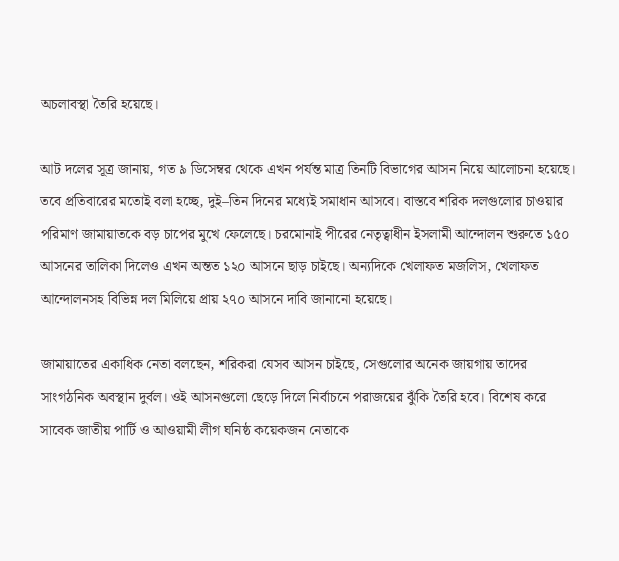অচলাবস্থা তৈরি হয়েছে।

আট দলের সূত্র জানায়, গত ৯ ডিসেম্বর থেকে এখন পর্যন্ত মাত্র তিনটি বিভাগের আসন নিয়ে আলোচনা হয়েছে। তবে প্রতিবারের মতোই বলা হচ্ছে, দুই–তিন দিনের মধ্যেই সমাধান আসবে। বাস্তবে শরিক দলগুলোর চাওয়ার পরিমাণ জামায়াতকে বড় চাপের মুখে ফেলেছে। চরমোনাই পীরের নেতৃত্বাধীন ইসলামী আন্দোলন শুরুতে ১৫০ আসনের তালিকা দিলেও এখন অন্তত ১২০ আসনে ছাড় চাইছে। অন্যদিকে খেলাফত মজলিস, খেলাফত আন্দোলনসহ বিভিন্ন দল মিলিয়ে প্রায় ২৭০ আসনে দাবি জানানো হয়েছে।

জামায়াতের একাধিক নেতা বলছেন, শরিকরা যেসব আসন চাইছে, সেগুলোর অনেক জায়গায় তাদের সাংগঠনিক অবস্থান দুর্বল। ওই আসনগুলো ছেড়ে দিলে নির্বাচনে পরাজয়ের ঝুঁকি তৈরি হবে। বিশেষ করে সাবেক জাতীয় পার্টি ও আওয়ামী লীগ ঘনিষ্ঠ কয়েকজন নেতাকে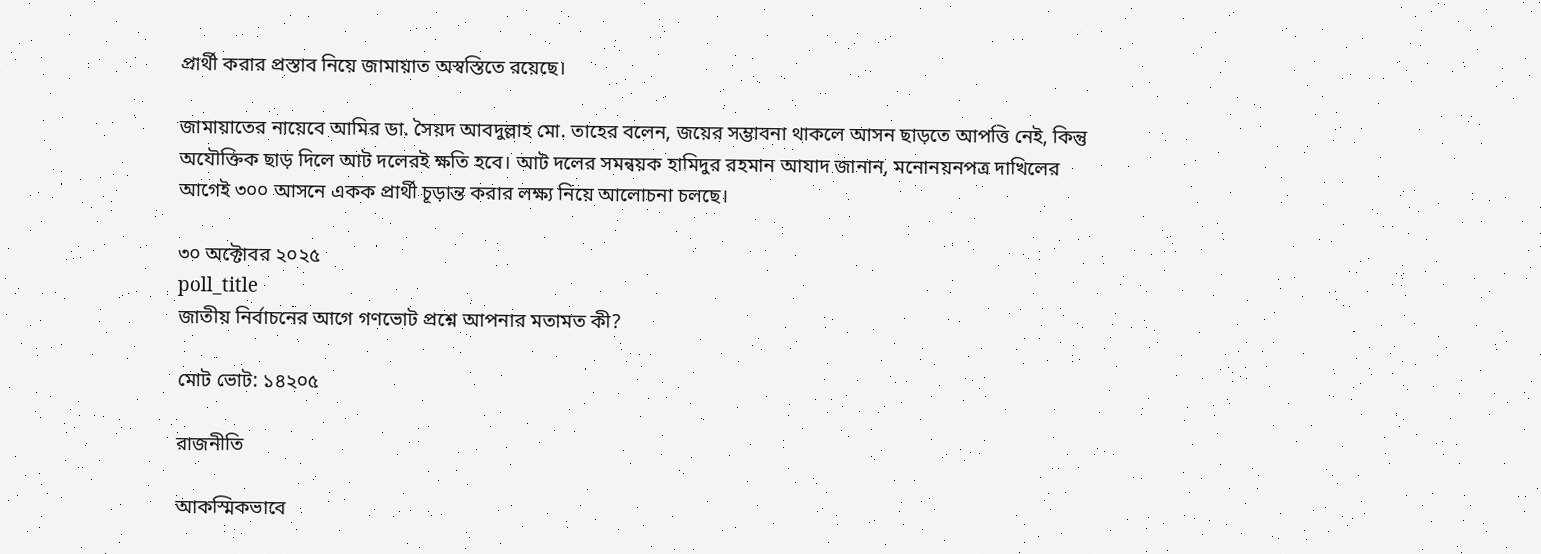প্রার্থী করার প্রস্তাব নিয়ে জামায়াত অস্বস্তিতে রয়েছে।

জামায়াতের নায়েবে আমির ডা. সৈয়দ আবদুল্লাহ মো. তাহের বলেন, জয়ের সম্ভাবনা থাকলে আসন ছাড়তে আপত্তি নেই, কিন্তু অযৌক্তিক ছাড় দিলে আট দলেরই ক্ষতি হবে। আট দলের সমন্বয়ক হামিদুর রহমান আযাদ জানান, মনোনয়নপত্র দাখিলের আগেই ৩০০ আসনে একক প্রার্থী চূড়ান্ত করার লক্ষ্য নিয়ে আলোচনা চলছে।

৩০ অক্টোবর ২০২৫
poll_title
জাতীয় নির্বাচনের আগে গণভোট প্রশ্নে আপনার মতামত কী?

মোট ভোট: ১৪২০৫

রাজনীতি

আকস্মিকভাবে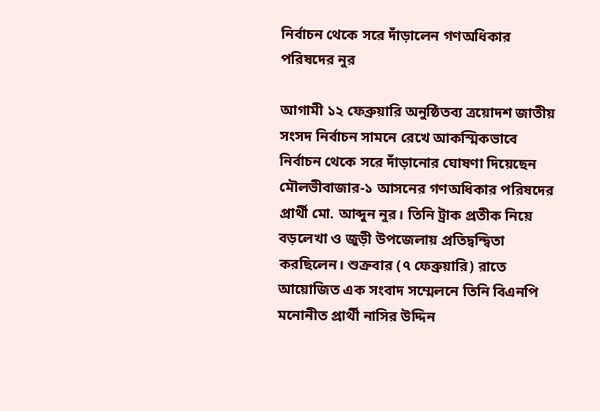নির্বাচন থেকে সরে দাঁড়ালেন গণঅধিকার পরিষদের নুর

আগামী ১২ ফেব্রুয়ারি অনুষ্ঠিতব্য ত্রয়োদশ জাতীয় সংসদ নির্বাচন সামনে রেখে আকস্মিকভাবে নির্বাচন থেকে সরে দাঁড়ানোর ঘোষণা দিয়েছেন মৌলভীবাজার-১ আসনের গণঅধিকার পরিষদের প্রার্থী মো. আব্দুন নুর। তিনি ট্রাক প্রতীক নিয়ে বড়লেখা ও জুড়ী উপজেলায় প্রতিদ্বন্দ্বিতা করছিলেন। শুক্রবার (৭ ফেব্রুয়ারি) রাতে আয়োজিত এক সংবাদ সম্মেলনে তিনি বিএনপি মনোনীত প্রার্থী নাসির উদ্দিন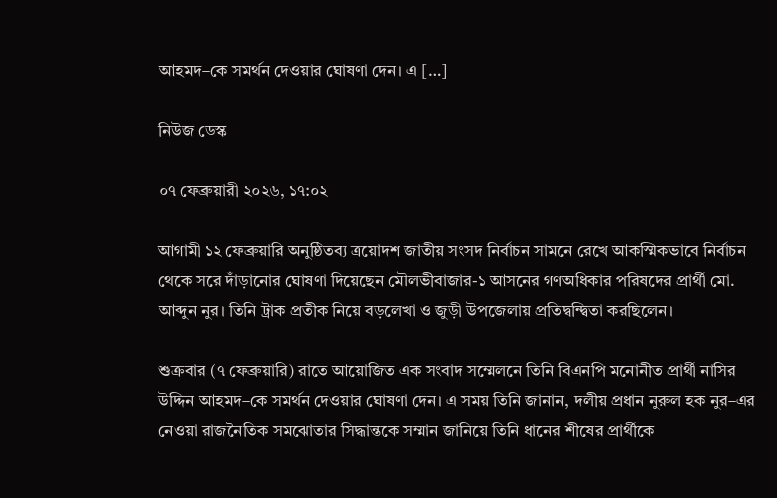আহমদ–কে সমর্থন দেওয়ার ঘোষণা দেন। এ […]

নিউজ ডেস্ক

০৭ ফেব্রুয়ারী ২০২৬, ১৭:০২

আগামী ১২ ফেব্রুয়ারি অনুষ্ঠিতব্য ত্রয়োদশ জাতীয় সংসদ নির্বাচন সামনে রেখে আকস্মিকভাবে নির্বাচন থেকে সরে দাঁড়ানোর ঘোষণা দিয়েছেন মৌলভীবাজার-১ আসনের গণঅধিকার পরিষদের প্রার্থী মো. আব্দুন নুর। তিনি ট্রাক প্রতীক নিয়ে বড়লেখা ও জুড়ী উপজেলায় প্রতিদ্বন্দ্বিতা করছিলেন।

শুক্রবার (৭ ফেব্রুয়ারি) রাতে আয়োজিত এক সংবাদ সম্মেলনে তিনি বিএনপি মনোনীত প্রার্থী নাসির উদ্দিন আহমদ–কে সমর্থন দেওয়ার ঘোষণা দেন। এ সময় তিনি জানান, দলীয় প্রধান নুরুল হক নুর–এর নেওয়া রাজনৈতিক সমঝোতার সিদ্ধান্তকে সম্মান জানিয়ে তিনি ধানের শীষের প্রার্থীকে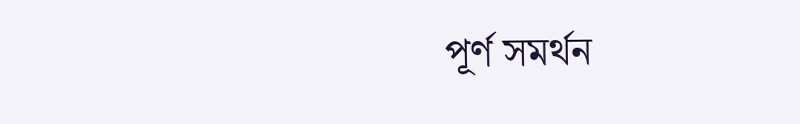পূর্ণ সমর্থন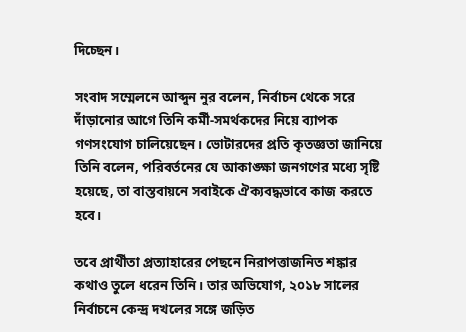দিচ্ছেন।

সংবাদ সম্মেলনে আব্দুন নুর বলেন, নির্বাচন থেকে সরে দাঁড়ানোর আগে তিনি কর্মী-সমর্থকদের নিয়ে ব্যাপক গণসংযোগ চালিয়েছেন। ভোটারদের প্রতি কৃতজ্ঞতা জানিয়ে তিনি বলেন, পরিবর্তনের যে আকাঙ্ক্ষা জনগণের মধ্যে সৃষ্টি হয়েছে, তা বাস্তবায়নে সবাইকে ঐক্যবদ্ধভাবে কাজ করতে হবে।

তবে প্রার্থীতা প্রত্যাহারের পেছনে নিরাপত্তাজনিত শঙ্কার কথাও তুলে ধরেন তিনি। তার অভিযোগ, ২০১৮ সালের নির্বাচনে কেন্দ্র দখলের সঙ্গে জড়িত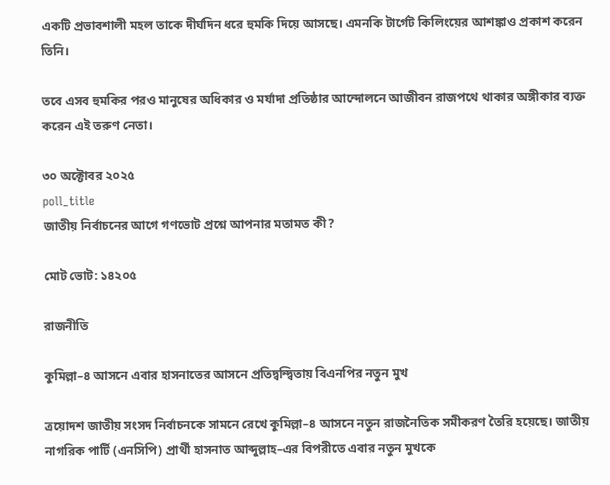একটি প্রভাবশালী মহল তাকে দীর্ঘদিন ধরে হুমকি দিয়ে আসছে। এমনকি টার্গেট কিলিংয়ের আশঙ্কাও প্রকাশ করেন তিনি।

তবে এসব হুমকির পরও মানুষের অধিকার ও মর্যাদা প্রতিষ্ঠার আন্দোলনে আজীবন রাজপথে থাকার অঙ্গীকার ব্যক্ত করেন এই তরুণ নেতা।

৩০ অক্টোবর ২০২৫
poll_title
জাতীয় নির্বাচনের আগে গণভোট প্রশ্নে আপনার মতামত কী?

মোট ভোট: ১৪২০৫

রাজনীতি

কুমিল্লা–৪ আসনে এবার হাসনাতের আসনে প্রতিদ্বন্দ্বিতায় বিএনপির নতুন মুখ

ত্রয়োদশ জাতীয় সংসদ নির্বাচনকে সামনে রেখে কুমিল্লা–৪ আসনে নতুন রাজনৈতিক সমীকরণ তৈরি হয়েছে। জাতীয় নাগরিক পার্টি (এনসিপি) প্রার্থী হাসনাত আব্দুল্লাহ–এর বিপরীতে এবার নতুন মুখকে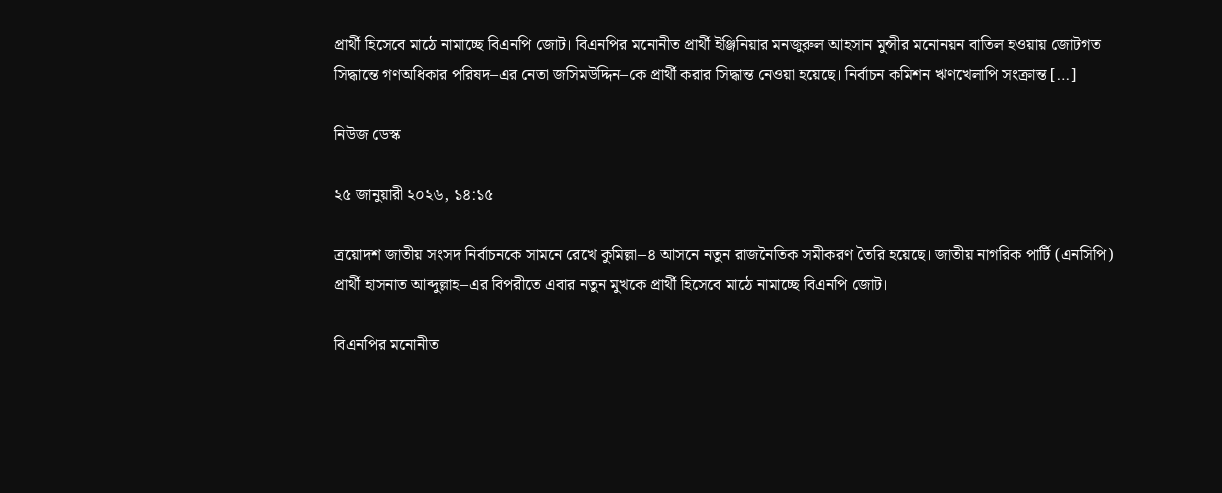প্রার্থী হিসেবে মাঠে নামাচ্ছে বিএনপি জোট। বিএনপির মনোনীত প্রার্থী ইঞ্জিনিয়ার মনজুরুল আহসান মুন্সীর মনোনয়ন বাতিল হওয়ায় জোটগত সিদ্ধান্তে গণঅধিকার পরিষদ–এর নেতা জসিমউদ্দিন–কে প্রার্থী করার সিদ্ধান্ত নেওয়া হয়েছে। নির্বাচন কমিশন ঋণখেলাপি সংক্রান্ত […]

নিউজ ডেস্ক

২৫ জানুয়ারী ২০২৬, ১৪:১৫

ত্রয়োদশ জাতীয় সংসদ নির্বাচনকে সামনে রেখে কুমিল্লা–৪ আসনে নতুন রাজনৈতিক সমীকরণ তৈরি হয়েছে। জাতীয় নাগরিক পার্টি (এনসিপি) প্রার্থী হাসনাত আব্দুল্লাহ–এর বিপরীতে এবার নতুন মুখকে প্রার্থী হিসেবে মাঠে নামাচ্ছে বিএনপি জোট।

বিএনপির মনোনীত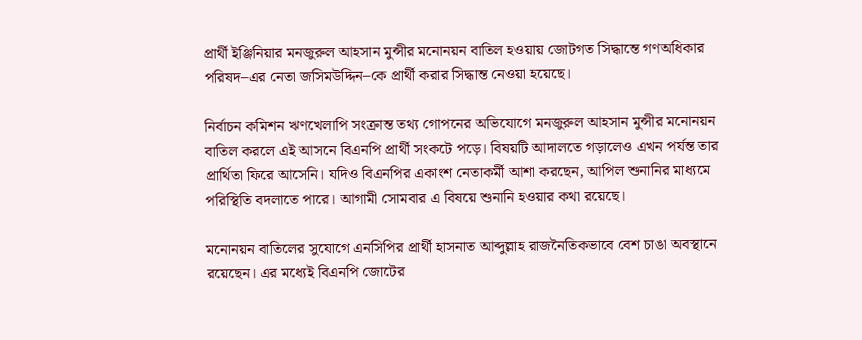প্রার্থী ইঞ্জিনিয়ার মনজুরুল আহসান মুন্সীর মনোনয়ন বাতিল হওয়ায় জোটগত সিদ্ধান্তে গণঅধিকার পরিষদ–এর নেতা জসিমউদ্দিন–কে প্রার্থী করার সিদ্ধান্ত নেওয়া হয়েছে।

নির্বাচন কমিশন ঋণখেলাপি সংক্রান্ত তথ্য গোপনের অভিযোগে মনজুরুল আহসান মুন্সীর মনোনয়ন বাতিল করলে এই আসনে বিএনপি প্রার্থী সংকটে পড়ে। বিষয়টি আদালতে গড়ালেও এখন পর্যন্ত তার প্রার্থিতা ফিরে আসেনি। যদিও বিএনপির একাংশ নেতাকর্মী আশা করছেন, আপিল শুনানির মাধ্যমে পরিস্থিতি বদলাতে পারে। আগামী সোমবার এ বিষয়ে শুনানি হওয়ার কথা রয়েছে।

মনোনয়ন বাতিলের সুযোগে এনসিপির প্রার্থী হাসনাত আব্দুল্লাহ রাজনৈতিকভাবে বেশ চাঙা অবস্থানে রয়েছেন। এর মধ্যেই বিএনপি জোটের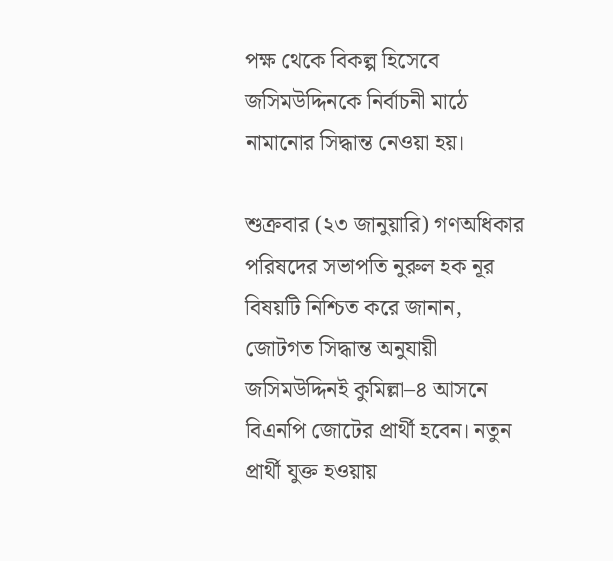পক্ষ থেকে বিকল্প হিসেবে জসিমউদ্দিনকে নির্বাচনী মাঠে নামানোর সিদ্ধান্ত নেওয়া হয়।

শুক্রবার (২৩ জানুয়ারি) গণঅধিকার পরিষদের সভাপতি নুরুল হক নূর বিষয়টি নিশ্চিত করে জানান, জোটগত সিদ্ধান্ত অনুযায়ী জসিমউদ্দিনই কুমিল্লা–৪ আসনে বিএনপি জোটের প্রার্থী হবেন। নতুন প্রার্থী যুক্ত হওয়ায়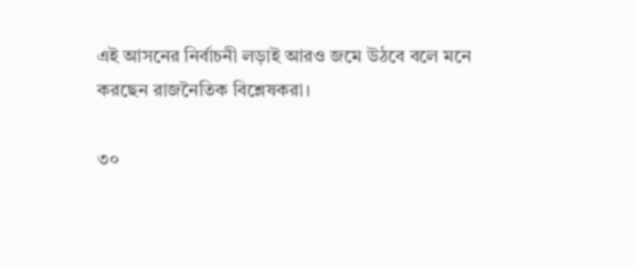এই আসনের নির্বাচনী লড়াই আরও জমে উঠবে বলে মনে করছেন রাজনৈতিক বিশ্লেষকরা।

৩০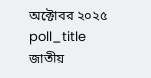অক্টোবর ২০২৫
poll_title
জাতীয়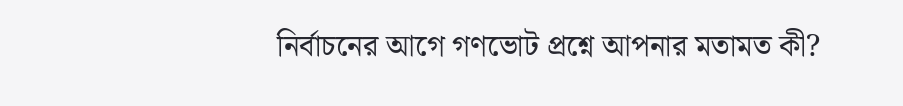নির্বাচনের আগে গণভোট প্রশ্নে আপনার মতামত কী?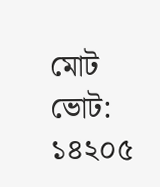মোট ভোট: ১৪২০৫